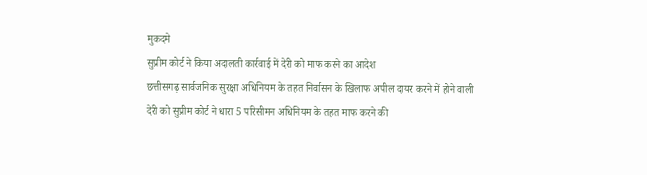मुकदमे
सुप्रीम कोर्ट ने किया अदालती कार्रवाई में देरी को माफ करने का आदेश
छत्तीसगढ़ सार्वजनिक सुरक्षा अधिनियम के तहत निर्वासन के खिलाफ अपील दायर करने में होने वाली देरी को सुप्रीम कोर्ट ने धारा 5 परिसीमन अधिनियम के तहत माफ करने की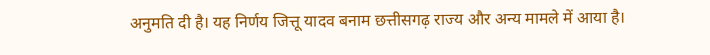अनुमति दी है। यह निर्णय जित्तू यादव बनाम छत्तीसगढ़ राज्य और अन्य मामले में आया है।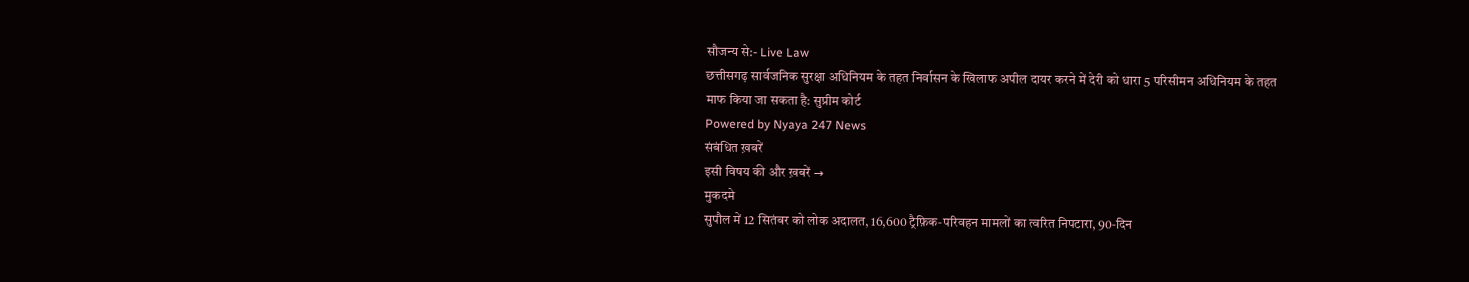सौजन्य से:- Live Law
छत्तीसगढ़ सार्वजनिक सुरक्षा अधिनियम के तहत निर्वासन के खिलाफ अपील दायर करने में देरी को धारा 5 परिसीमन अधिनियम के तहत माफ किया जा सकता है: सुप्रीम कोर्ट
Powered by Nyaya 247 News
संबंधित ख़बरें
इसी विषय की और ख़बरें →
मुकदमे
सुपौल में 12 सितंबर को लोक अदालत, 16,600 ट्रैफ़िक‑परिवहन मामलों का त्वरित निपटारा, 90‑दिन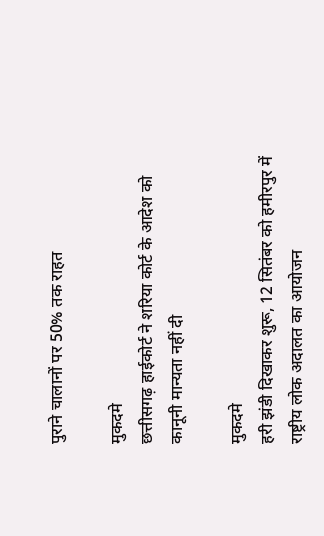पुराने चालानों पर 50% तक राहत

मुकदमे
छत्तीसगढ़ हाईकोर्ट ने शरिया कोर्ट के आदेश को कानूनी मान्यता नहीं दी

मुकदमे
हरी झंडी दिखाकर शुरू, 12 सितंबर को हमीरपुर में राष्ट्रीय लोक अदालत का आयोजन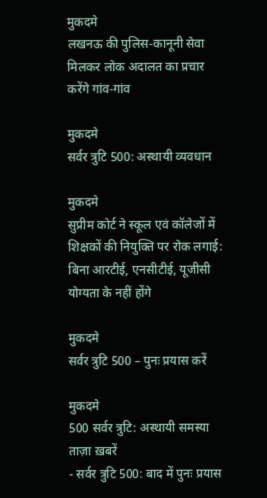मुकदमे
लखनऊ की पुलिस‑कानूनी सेवा मिलकर लोक अदालत का प्रचार करेंगे गांव-गांव

मुकदमे
सर्वर त्रुटि 500: अस्थायी व्यवधान

मुकदमे
सुप्रीम कोर्ट ने स्कूल एवं कॉलेजों में शिक्षकों की नियुक्ति पर रोक लगाई: बिना आरटीई, एनसीटीई, यूजीसी योग्यता के नहीं होंगे

मुकदमे
सर्वर त्रुटि 500 – पुनः प्रयास करें

मुकदमे
500 सर्वर त्रुटि: अस्थायी समस्या
ताज़ा ख़बरें
- सर्वर त्रुटि 500: बाद में पुनः प्रयास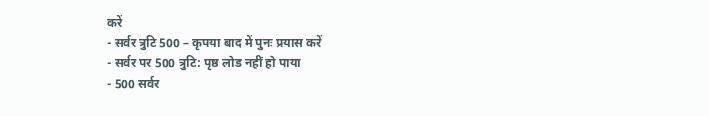करें
- सर्वर त्रुटि 500 – कृपया बाद में पुनः प्रयास करें
- सर्वर पर 500 त्रुटि: पृष्ठ लोड नहीं हो पाया
- 500 सर्वर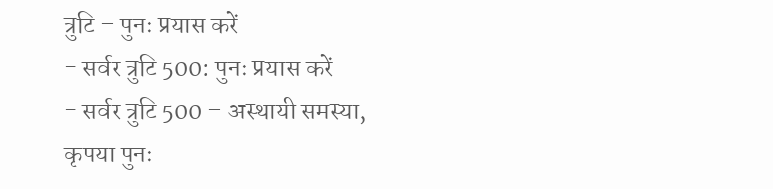त्रुटि – पुनः प्रयास करें
- सर्वर त्रुटि 500: पुनः प्रयास करें
- सर्वर त्रुटि 500 – अस्थायी समस्या, कृपया पुनः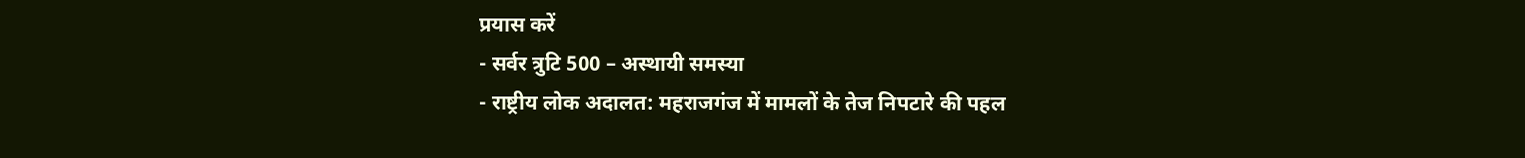प्रयास करें
- सर्वर त्रुटि 500 – अस्थायी समस्या
- राष्ट्रीय लोक अदालत: महराजगंज में मामलों के तेज निपटारे की पहल